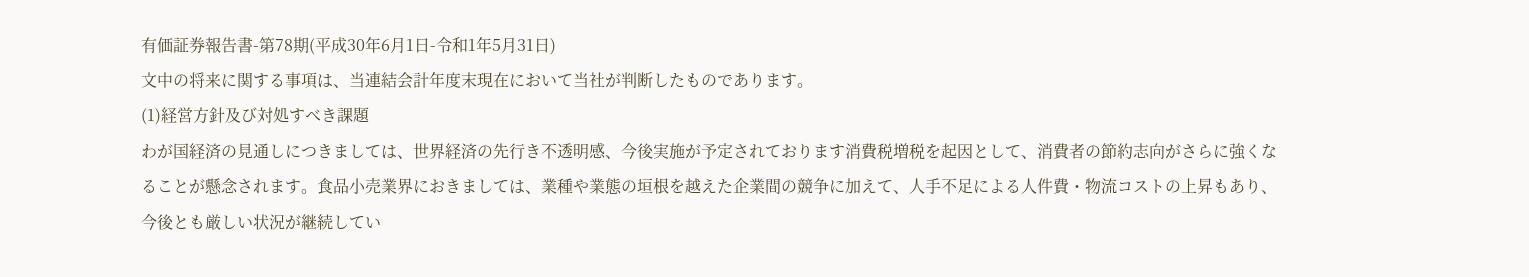有価証券報告書-第78期(平成30年6月1日-令和1年5月31日)
文中の将来に関する事項は、当連結会計年度末現在において当社が判断したものであります。
(1)経営方針及び対処すべき課題
わが国経済の見通しにつきましては、世界経済の先行き不透明感、今後実施が予定されております消費税増税を起因として、消費者の節約志向がさらに強くなることが懸念されます。食品小売業界におきましては、業種や業態の垣根を越えた企業間の競争に加えて、人手不足による人件費・物流コストの上昇もあり、今後とも厳しい状況が継続してい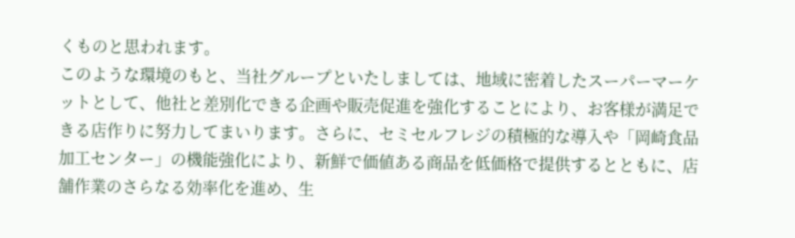くものと思われます。
このような環境のもと、当社グループといたしましては、地域に密着したスーパーマーケットとして、他社と差別化できる企画や販売促進を強化することにより、お客様が満足できる店作りに努力してまいります。さらに、セミセルフレジの積極的な導入や「岡崎食品加工センター」の機能強化により、新鮮で価値ある商品を低価格で提供するとともに、店舗作業のさらなる効率化を進め、生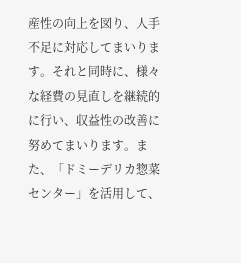産性の向上を図り、人手不足に対応してまいります。それと同時に、様々な経費の見直しを継続的に行い、収益性の改善に努めてまいります。また、「ドミーデリカ惣菜センター」を活用して、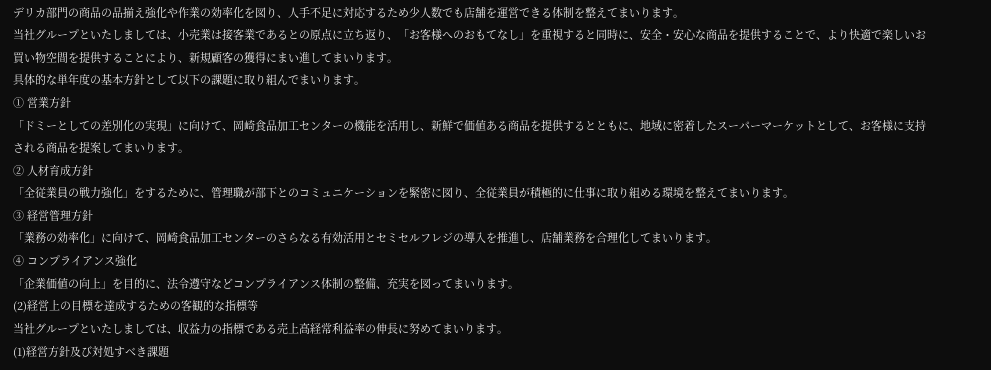デリカ部門の商品の品揃え強化や作業の効率化を図り、人手不足に対応するため少人数でも店舗を運営できる体制を整えてまいります。
当社グループといたしましては、小売業は接客業であるとの原点に立ち返り、「お客様へのおもてなし」を重視すると同時に、安全・安心な商品を提供することで、より快適で楽しいお買い物空間を提供することにより、新規顧客の獲得にまい進してまいります。
具体的な単年度の基本方針として以下の課題に取り組んでまいります。
① 営業方針
「ドミーとしての差別化の実現」に向けて、岡崎食品加工センターの機能を活用し、新鮮で価値ある商品を提供するとともに、地域に密着したスーパーマーケットとして、お客様に支持される商品を提案してまいります。
② 人材育成方針
「全従業員の戦力強化」をするために、管理職が部下とのコミュニケーションを緊密に図り、全従業員が積極的に仕事に取り組める環境を整えてまいります。
③ 経営管理方針
「業務の効率化」に向けて、岡崎食品加工センターのさらなる有効活用とセミセルフレジの導入を推進し、店舗業務を合理化してまいります。
④ コンプライアンス強化
「企業価値の向上」を目的に、法令遵守などコンプライアンス体制の整備、充実を図ってまいります。
(2)経営上の目標を達成するための客観的な指標等
当社グループといたしましては、収益力の指標である売上高経常利益率の伸長に努めてまいります。
(1)経営方針及び対処すべき課題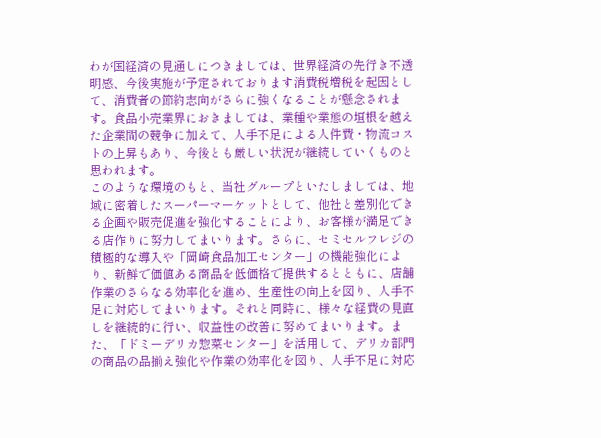わが国経済の見通しにつきましては、世界経済の先行き不透明感、今後実施が予定されております消費税増税を起因として、消費者の節約志向がさらに強くなることが懸念されます。食品小売業界におきましては、業種や業態の垣根を越えた企業間の競争に加えて、人手不足による人件費・物流コストの上昇もあり、今後とも厳しい状況が継続していくものと思われます。
このような環境のもと、当社グループといたしましては、地域に密着したスーパーマーケットとして、他社と差別化できる企画や販売促進を強化することにより、お客様が満足できる店作りに努力してまいります。さらに、セミセルフレジの積極的な導入や「岡崎食品加工センター」の機能強化により、新鮮で価値ある商品を低価格で提供するとともに、店舗作業のさらなる効率化を進め、生産性の向上を図り、人手不足に対応してまいります。それと同時に、様々な経費の見直しを継続的に行い、収益性の改善に努めてまいります。また、「ドミーデリカ惣菜センター」を活用して、デリカ部門の商品の品揃え強化や作業の効率化を図り、人手不足に対応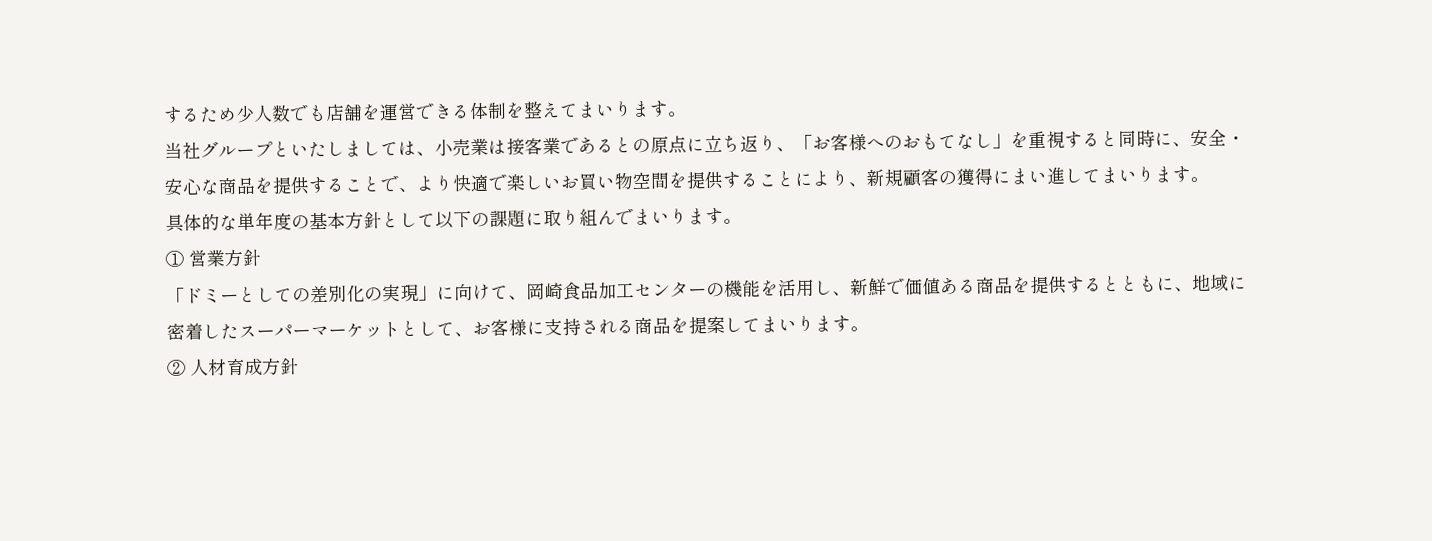するため少人数でも店舗を運営できる体制を整えてまいります。
当社グループといたしましては、小売業は接客業であるとの原点に立ち返り、「お客様へのおもてなし」を重視すると同時に、安全・安心な商品を提供することで、より快適で楽しいお買い物空間を提供することにより、新規顧客の獲得にまい進してまいります。
具体的な単年度の基本方針として以下の課題に取り組んでまいります。
① 営業方針
「ドミーとしての差別化の実現」に向けて、岡崎食品加工センターの機能を活用し、新鮮で価値ある商品を提供するとともに、地域に密着したスーパーマーケットとして、お客様に支持される商品を提案してまいります。
② 人材育成方針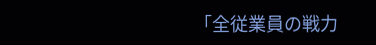「全従業員の戦力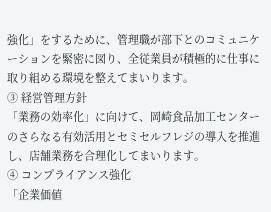強化」をするために、管理職が部下とのコミュニケーションを緊密に図り、全従業員が積極的に仕事に取り組める環境を整えてまいります。
③ 経営管理方針
「業務の効率化」に向けて、岡崎食品加工センターのさらなる有効活用とセミセルフレジの導入を推進し、店舗業務を合理化してまいります。
④ コンプライアンス強化
「企業価値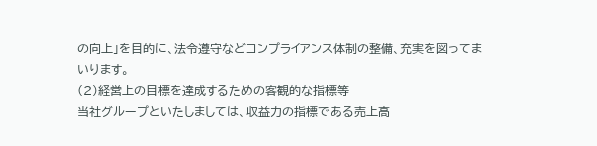の向上」を目的に、法令遵守などコンプライアンス体制の整備、充実を図ってまいります。
(2)経営上の目標を達成するための客観的な指標等
当社グループといたしましては、収益力の指標である売上高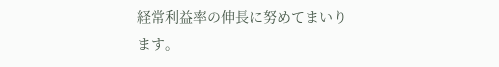経常利益率の伸長に努めてまいります。